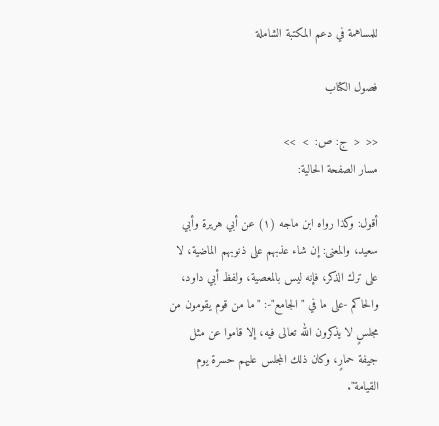للمساهمة في دعم المكتبة الشاملة

فصول الكتاب

<<  <  ج: ص:  >  >>
مسار الصفحة الحالية:

أقول: وكذا رواه ابن ماجه (١) عن أبي هريرة وأبي سعيد، والمعنى: إن شاء عذبهم على ذنوبهم الماضية، لا على ترك الذكر، فإنه ليس بالمعصية، ولفظ أبي داود، والحاكم -على ما في "الجامع"-: "ما من قوم يقومون من مجلسٍ لا يذكرون الله تعالى فيه، إلا قاموا عن مثل جيفة حمارٍ، وكان ذلك المجلس عليهم حسرة يوم القيامة".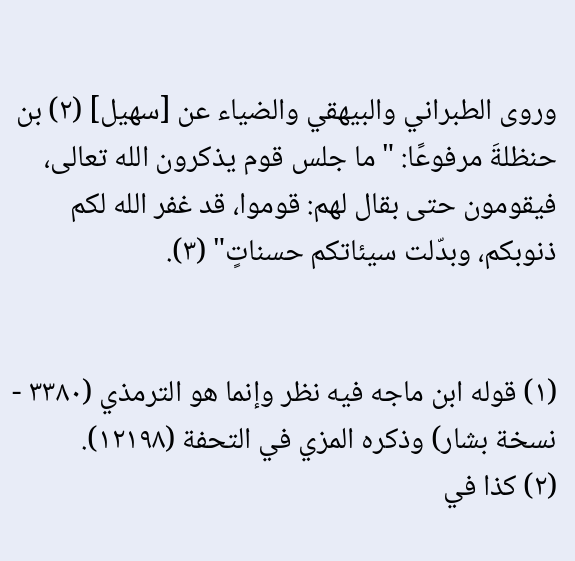وروى الطبراني والبيهقي والضياء عن [سهيل] (٢) بن حنظلةَ مرفوعًا: "ما جلس قوم يذكرون الله تعالى، فيقومون حتى بقال لهم: قوموا، قد غفر الله لكم ذنوبكم، وبدّلت سيئاتكم حسناتٍ" (٣).


(١) قوله ابن ماجه فيه نظر وإنما هو الترمذي (٣٣٨٠ - نسخة بشار) وذكره المزي في التحفة (١٢١٩٨).
(٢) كذا في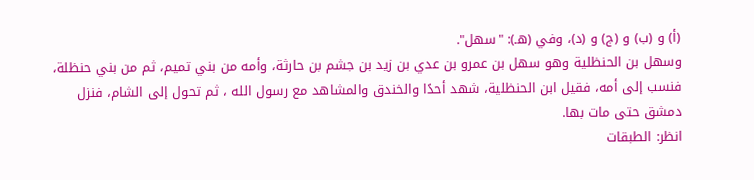(أ) و (ب) و (ج) و (د)، وفي (هـ): "سهل".
وسهل بن الحنظلية وهو سهل بن عمرو بن عدي بن زيد بن جشم بن حارثة، وأمه من بني تميم، ثم من بني حنظلة، فنسب إلى أمه، فقيل ابن الحنظلية، شهد أحدًا والخندق والمشاهد مع رسول الله ، ثم تحول إلى الشام، فنزل دمشق حتى مات بها.
انظر: الطبقات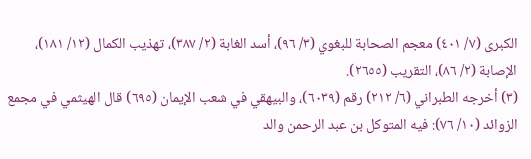الكبرى (٧/ ٤٠١) معجم الصحابة للبغوي (٣/ ٩٦)، أسد الغابة (٢/ ٣٨٧)، تهذيب الكمال (١٢/ ١٨١)، الإصابة (٢/ ٨٦)، التقريب (٢٦٥٥).
(٣) أخرجه الطبراني (٦/ ٢١٢) رقم (٦٠٣٩)، والبيهقي في شعب الإيمان (٦٩٥) قال الهيثمي في مجمع الزوائد (١٠/ ٧٦): فيه المتوكل بن عبد الرحمن والد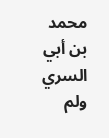محمد بن أبي السري ولم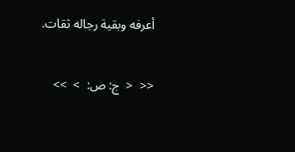أعرفه وبقية رجاله ثقات.

<<  <  ج: ص:  >  >>